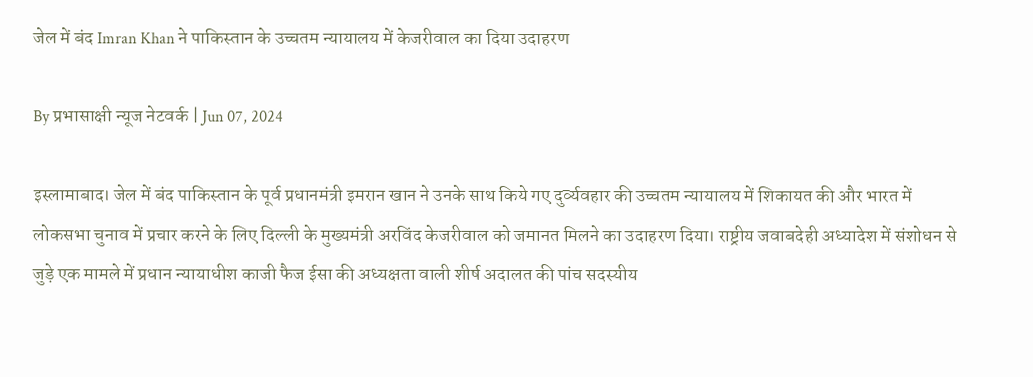जेल में बंद Imran Khan ने पाकिस्तान के उच्चतम न्यायालय में केजरीवाल का दिया उदाहरण

By प्रभासाक्षी न्यूज नेटवर्क | Jun 07, 2024

इस्लामाबाद। जेल में बंद पाकिस्तान के पूर्व प्रधानमंत्री इमरान खान ने उनके साथ किये गए दुर्व्यवहार की उच्चतम न्यायालय में शिकायत की और भारत में लोकसभा चुनाव में प्रचार करने के लिए दिल्ली के मुख्यमंत्री अरविंद केजरीवाल को जमानत मिलने का उदाहरण दिया। राष्ट्रीय जवाबदेही अध्यादेश में संशोधन से जुड़े एक मामले में प्रधान न्यायाधीश काजी फैज ईसा की अध्यक्षता वाली शीर्ष अदालत की पांच सदस्यीय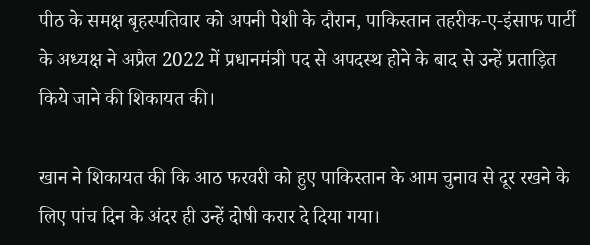पीठ के समक्ष बृहस्पतिवार को अपनी पेशी के दौरान, पाकिस्तान तहरीक-ए-इंसाफ पार्टी के अध्यक्ष ने अप्रैल 2022 में प्रधानमंत्री पद से अपदस्थ होने के बाद से उन्हें प्रताड़ित किये जाने की शिकायत की।

खान ने शिकायत की कि आठ फरवरी को हुए पाकिस्तान के आम चुनाव से दूर रखने के लिए पांच दिन के अंदर ही उन्हें दोषी करार दे दिया गया।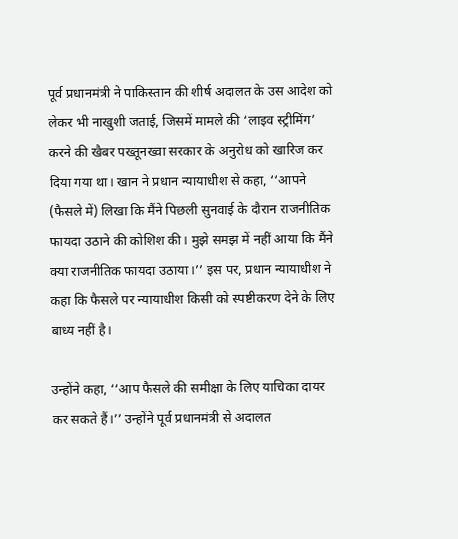पूर्व प्रधानमंत्री ने पाकिस्तान की शीर्ष अदालत के उस आदेश को लेकर भी नाखुशी जताई, जिसमें मामले की ‘लाइव स्ट्रीमिंग’ करने की खैबर पख्तूनख्वा सरकार के अनुरोध को खारिज कर दिया गया था। खान ने प्रधान न्यायाधीश से कहा, ‘‘आपने (फैसले में) लिखा कि मैंने पिछली सुनवाई के दौरान राजनीतिक फायदा उठाने की कोशिश की। मुझे समझ में नहीं आया कि मैंने क्या राजनीतिक फायदा उठाया।’’ इस पर, प्रधान न्यायाधीश ने कहा कि फैसले पर न्यायाधीश किसी को स्पष्टीकरण देने के लिए बाध्य नहीं है।

उन्होंने कहा, ‘‘आप फैसले की समीक्षा के लिए याचिका दायर कर सकते हैं।’’ उन्होंने पूर्व प्रधानमंत्री से अदालत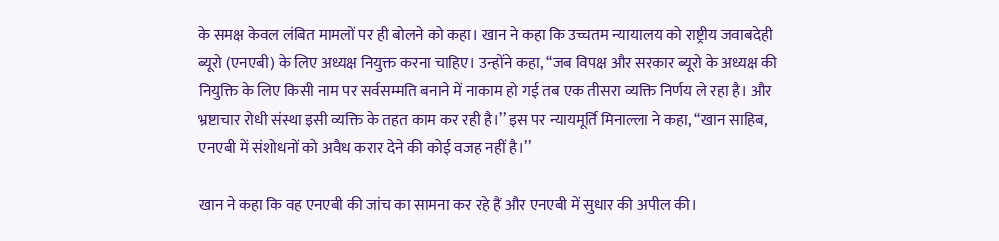के समक्ष केवल लंबित मामलों पर ही बोलने को कहा। खान ने कहा कि उच्चतम न्यायालय को राष्ट्रीय जवाबदेही ब्यूरो (एनएबी) के लिए अध्यक्ष नियुक्त करना चाहिए। उन्होंने कहा, ‘‘जब विपक्ष और सरकार ब्यूरो के अध्यक्ष की नियुक्ति के लिए किसी नाम पर सर्वसम्मति बनाने में नाकाम हो गई तब एक तीसरा व्यक्ति निर्णय ले रहा है। और भ्रष्टाचार रोधी संस्था इसी व्यक्ति के तहत काम कर रही है।’’ इस पर न्यायमूर्ति मिनाल्ला ने कहा, ‘‘खान साहिब, एनएबी में संशोधनों को अवैध करार देने की कोई वजह नहीं है।’’

खान ने कहा कि वह एनएबी की जांच का सामना कर रहे हैं और एनएबी में सुधार की अपील की।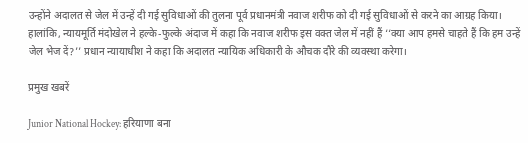उन्होंने अदालत से जेल में उन्हें दी गई सुविधाओं की तुलना पूर्व प्रधानमंत्री नवाज शरीफ को दी गई सुविधाओं से करने का आग्रह किया। हालांकि, न्यायमूर्ति मंदोखेल ने हल्के-फुल्के अंदाज में कहा कि नवाज शरीफ इस वक्त जेल में नहीं हैं ‘‘क्या आप हमसे चाहते हैं कि हम उन्हें जेल भेज दें?’’ प्रधान न्यायाधीश ने कहा कि अदालत न्यायिक अधिकारी के औचक दौरे की व्यवस्था करेगा।

प्रमुख खबरें

Junior National Hockey: हरियाणा बना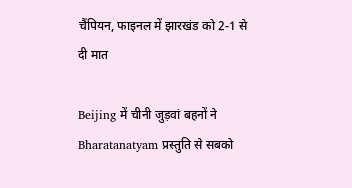चैंपियन, फाइनल में झारखंड को 2-1 से दी मात

Beijing में चीनी जुड़वां बहनों ने Bharatanatyam प्रस्तुति से सबको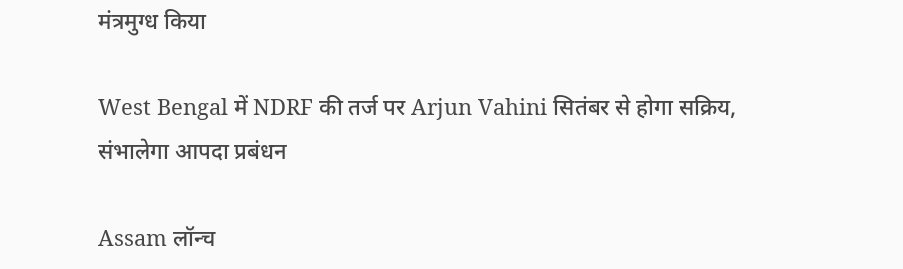मंत्रमुग्ध किया

West Bengal में NDRF की तर्ज पर Arjun Vahini सितंबर से होगा सक्रिय, संभालेगा आपदा प्रबंधन

Assam लॉन्च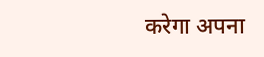करेगा अपना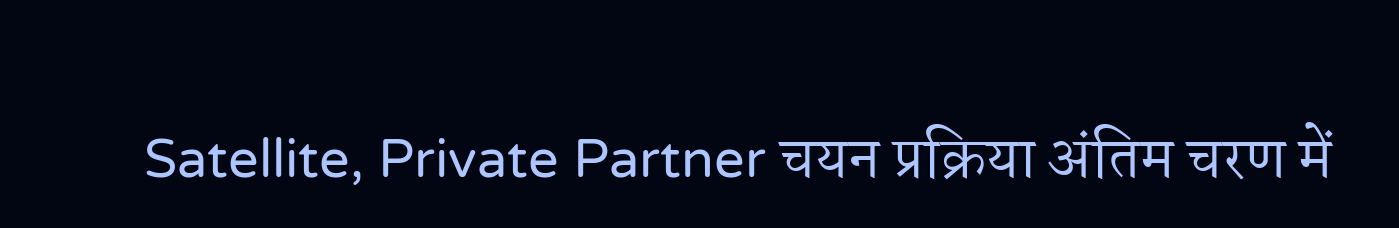Satellite, Private Partner चयन प्रक्रिया अंतिम चरण में